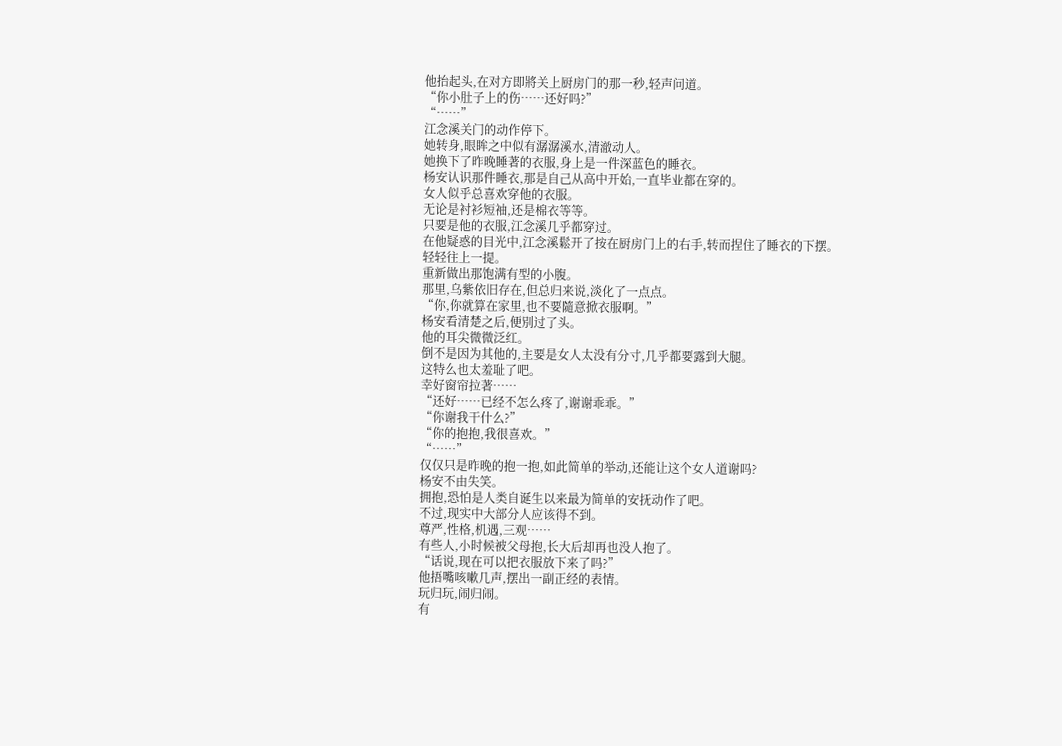他抬起头,在对方即將关上厨房门的那一秒,轻声问道。
“你小肚子上的伤……还好吗?”
“……”
江念溪关门的动作停下。
她转身,眼眸之中似有潺潺溪水,清澈动人。
她换下了昨晚睡著的衣服,身上是一件深蓝色的睡衣。
杨安认识那件睡衣,那是自己从高中开始,一直毕业都在穿的。
女人似乎总喜欢穿他的衣服。
无论是衬衫短袖,还是棉衣等等。
只要是他的衣服,江念溪几乎都穿过。
在他疑惑的目光中,江念溪鬆开了按在厨房门上的右手,转而捏住了睡衣的下摆。
轻轻往上一提。
重新做出那饱满有型的小腹。
那里,乌紫依旧存在,但总归来说,淡化了一点点。
“你,你就算在家里,也不要隨意掀衣服啊。”
杨安看清楚之后,便別过了头。
他的耳尖微微泛红。
倒不是因为其他的,主要是女人太没有分寸,几乎都要露到大腿。
这特么也太羞耻了吧。
幸好窗帘拉著……
“还好……已经不怎么疼了,谢谢乖乖。”
“你谢我干什么?”
“你的抱抱,我很喜欢。”
“……”
仅仅只是昨晚的抱一抱,如此简单的举动,还能让这个女人道谢吗?
杨安不由失笑。
拥抱,恐怕是人类自诞生以来最为简单的安抚动作了吧。
不过,现实中大部分人应该得不到。
尊严,性格,机遇,三观……
有些人,小时候被父母抱,长大后却再也没人抱了。
“话说,现在可以把衣服放下来了吗?”
他捂嘴咳嗽几声,摆出一副正经的表情。
玩归玩,闹归闹。
有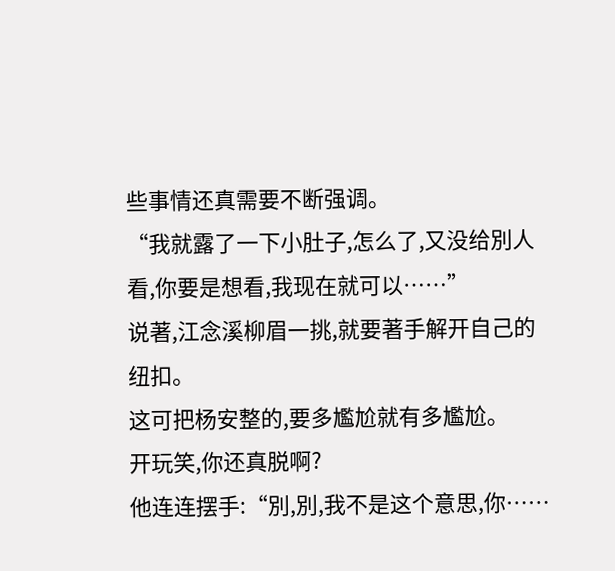些事情还真需要不断强调。
“我就露了一下小肚子,怎么了,又没给別人看,你要是想看,我现在就可以……”
说著,江念溪柳眉一挑,就要著手解开自己的纽扣。
这可把杨安整的,要多尷尬就有多尷尬。
开玩笑,你还真脱啊?
他连连摆手:“別,別,我不是这个意思,你……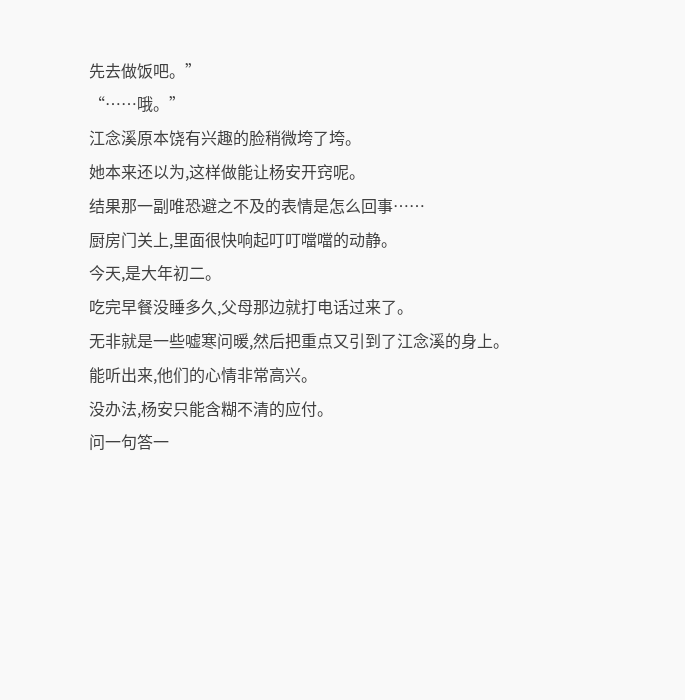先去做饭吧。”
“……哦。”
江念溪原本饶有兴趣的脸稍微垮了垮。
她本来还以为,这样做能让杨安开窍呢。
结果那一副唯恐避之不及的表情是怎么回事……
厨房门关上,里面很快响起叮叮噹噹的动静。
今天,是大年初二。
吃完早餐没睡多久,父母那边就打电话过来了。
无非就是一些嘘寒问暖,然后把重点又引到了江念溪的身上。
能听出来,他们的心情非常高兴。
没办法,杨安只能含糊不清的应付。
问一句答一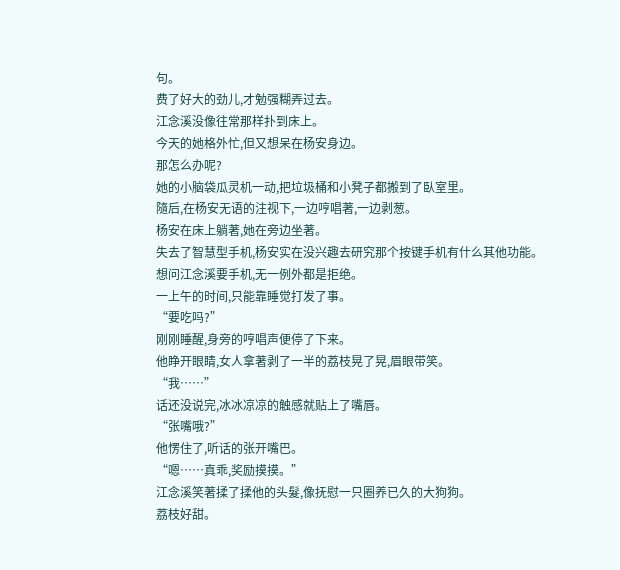句。
费了好大的劲儿,才勉强糊弄过去。
江念溪没像往常那样扑到床上。
今天的她格外忙,但又想呆在杨安身边。
那怎么办呢?
她的小脑袋瓜灵机一动,把垃圾桶和小凳子都搬到了臥室里。
隨后,在杨安无语的注视下,一边哼唱著,一边剥葱。
杨安在床上躺著,她在旁边坐著。
失去了智慧型手机,杨安实在没兴趣去研究那个按键手机有什么其他功能。
想问江念溪要手机,无一例外都是拒绝。
一上午的时间,只能靠睡觉打发了事。
“要吃吗?”
刚刚睡醒,身旁的哼唱声便停了下来。
他睁开眼睛,女人拿著剥了一半的荔枝晃了晃,眉眼带笑。
“我……”
话还没说完,冰冰凉凉的触感就贴上了嘴唇。
“张嘴哦?”
他愣住了,听话的张开嘴巴。
“嗯……真乖,奖励摸摸。”
江念溪笑著揉了揉他的头髮,像抚慰一只圈养已久的大狗狗。
荔枝好甜。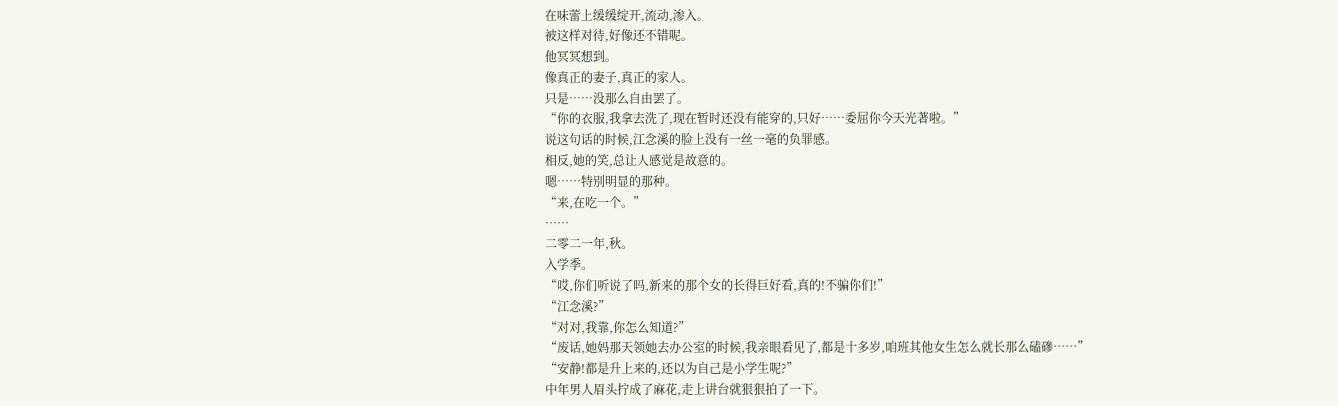在味蕾上缓缓绽开,流动,渗入。
被这样对待,好像还不错呢。
他冥冥想到。
像真正的妻子,真正的家人。
只是……没那么自由罢了。
“你的衣服,我拿去洗了,现在暂时还没有能穿的,只好……委屈你今天光著啦。”
说这句话的时候,江念溪的脸上没有一丝一毫的负罪感。
相反,她的笑,总让人感觉是故意的。
嗯……特別明显的那种。
“来,在吃一个。”
……
二零二一年,秋。
入学季。
“哎,你们听说了吗,新来的那个女的长得巨好看,真的!不骗你们!”
“江念溪?”
“对对,我靠,你怎么知道?”
“废话,她妈那天领她去办公室的时候,我亲眼看见了,都是十多岁,咱班其他女生怎么就长那么磕磣……”
“安静!都是升上来的,还以为自己是小学生呢?”
中年男人眉头拧成了麻花,走上讲台就狠狠拍了一下。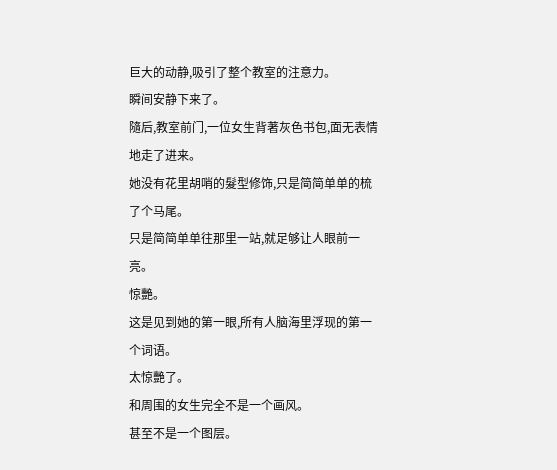巨大的动静,吸引了整个教室的注意力。
瞬间安静下来了。
隨后,教室前门,一位女生背著灰色书包,面无表情地走了进来。
她没有花里胡哨的髮型修饰,只是简简单单的梳了个马尾。
只是简简单单往那里一站,就足够让人眼前一亮。
惊艷。
这是见到她的第一眼,所有人脑海里浮现的第一个词语。
太惊艷了。
和周围的女生完全不是一个画风。
甚至不是一个图层。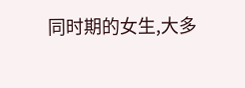同时期的女生,大多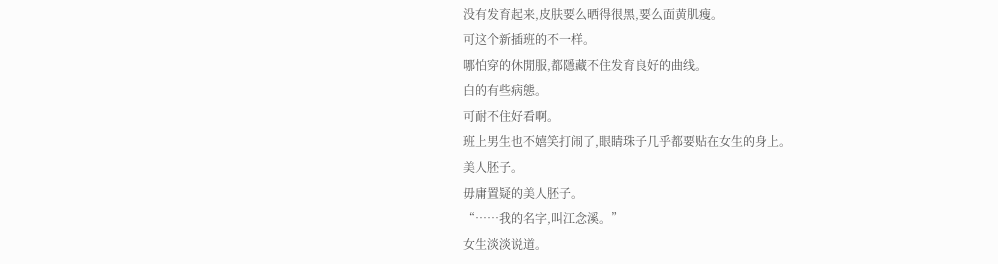没有发育起来,皮肤要么晒得很黑,要么面黄肌瘦。
可这个新插班的不一样。
哪怕穿的休閒服,都隱藏不住发育良好的曲线。
白的有些病態。
可耐不住好看啊。
班上男生也不嬉笑打闹了,眼睛珠子几乎都要贴在女生的身上。
美人胚子。
毋庸置疑的美人胚子。
“……我的名字,叫江念溪。”
女生淡淡说道。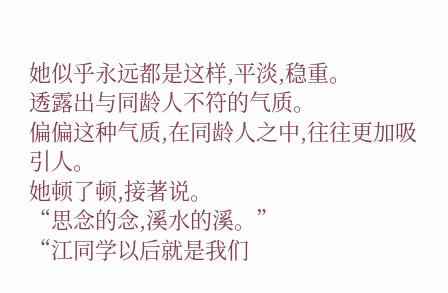她似乎永远都是这样,平淡,稳重。
透露出与同龄人不符的气质。
偏偏这种气质,在同龄人之中,往往更加吸引人。
她顿了顿,接著说。
“思念的念,溪水的溪。”
“江同学以后就是我们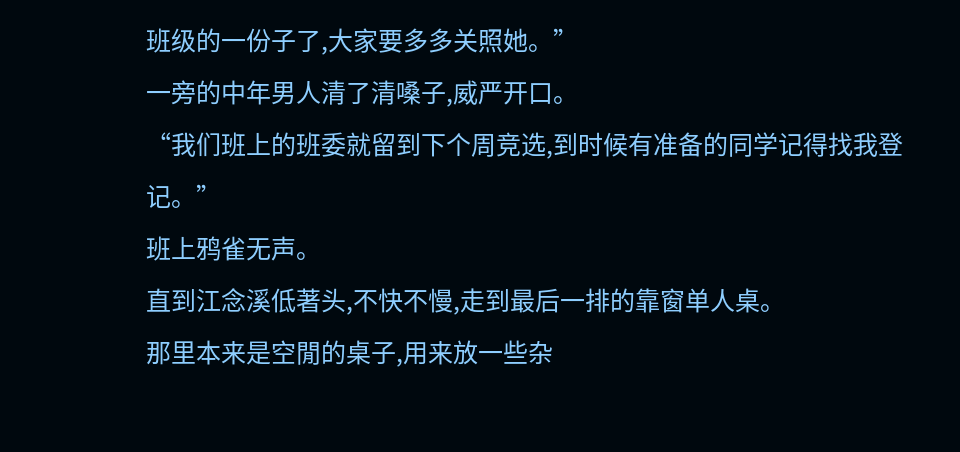班级的一份子了,大家要多多关照她。”
一旁的中年男人清了清嗓子,威严开口。
“我们班上的班委就留到下个周竞选,到时候有准备的同学记得找我登记。”
班上鸦雀无声。
直到江念溪低著头,不快不慢,走到最后一排的靠窗单人桌。
那里本来是空閒的桌子,用来放一些杂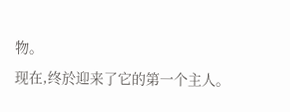物。
现在,终於迎来了它的第一个主人。